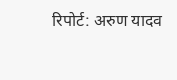रिपोर्ट: अरुण यादव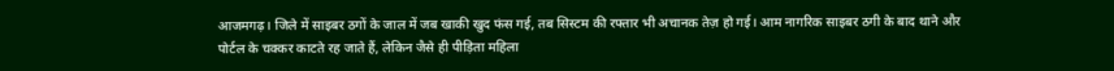आजमगढ़। जिले में साइबर ठगों के जाल में जब खाकी खुद फंस गई, तब सिस्टम की रफ्तार भी अचानक तेज़ हो गई। आम नागरिक साइबर ठगी के बाद थाने और पोर्टल के चक्कर काटते रह जाते हैं, लेकिन जैसे ही पीड़िता महिला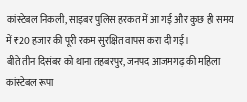कांस्टेबल निकली, साइबर पुलिस हरकत में आ गई और कुछ ही समय में ₹20 हजार की पूरी रकम सुरक्षित वापस करा दी गई।
बीते तीन दिसंबर को थाना तहबरपुर, जनपद आजमगढ़ की महिला कांस्टेबल रूपा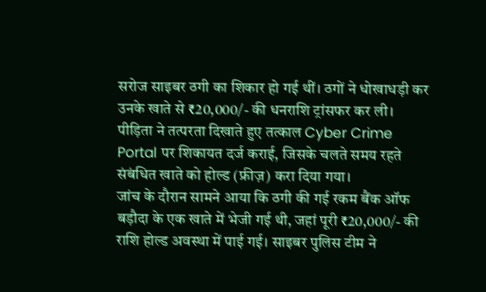सरोज साइबर ठगी का शिकार हो गई थीं। ठगों ने धोखाधड़ी कर उनके खाते से ₹20,000/- की धनराशि ट्रांसफर कर ली। पीड़िता ने तत्परता दिखाते हुए तत्काल Cyber Crime Portal पर शिकायत दर्ज कराई, जिसके चलते समय रहते संबंधित खाते को होल्ड (फ्रीज़) करा दिया गया।
जांच के दौरान सामने आया कि ठगी की गई रकम बैंक ऑफ बड़ौदा के एक खाते में भेजी गई थी, जहां पूरी ₹20,000/- की राशि होल्ड अवस्था में पाई गई। साइबर पुलिस टीम ने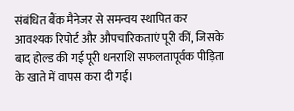संबंधित बैंक मैनेजर से समन्वय स्थापित कर आवश्यक रिपोर्ट और औपचारिकताएं पूरी कीं, जिसके बाद होल्ड की गई पूरी धनराशि सफलतापूर्वक पीड़िता के खाते में वापस करा दी गई।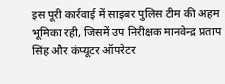इस पूरी कार्रवाई में साइबर पुलिस टीम की अहम भूमिका रही, जिसमें उप निरीक्षक मानवेन्द्र प्रताप सिंह और कंप्यूटर ऑपरेटर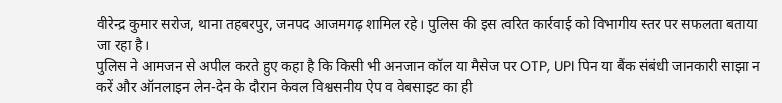वीरेन्द्र कुमार सरोज, थाना तहबरपुर, जनपद आजमगढ़ शामिल रहे। पुलिस की इस त्वरित कार्रवाई को विभागीय स्तर पर सफलता बताया जा रहा है।
पुलिस ने आमजन से अपील करते हुए कहा है कि किसी भी अनजान कॉल या मैसेज पर OTP, UPI पिन या बैंक संबंधी जानकारी साझा न करें और ऑनलाइन लेन-देन के दौरान केवल विश्वसनीय ऐप व वेबसाइट का ही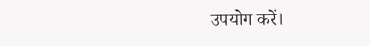उपयोग करें।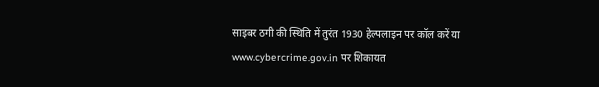साइबर ठगी की स्थिति में तुरंत 1930 हेल्पलाइन पर कॉल करें या www.cybercrime.gov.in पर शिकायत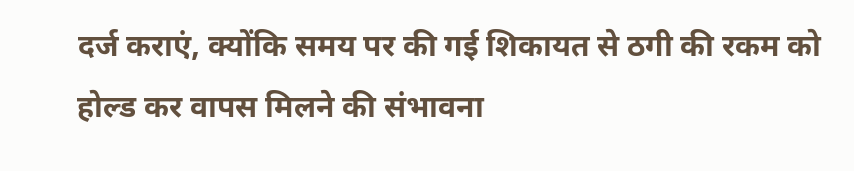दर्ज कराएं, क्योंकि समय पर की गई शिकायत से ठगी की रकम को होल्ड कर वापस मिलने की संभावना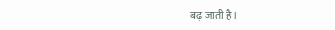बढ़ जाती है।